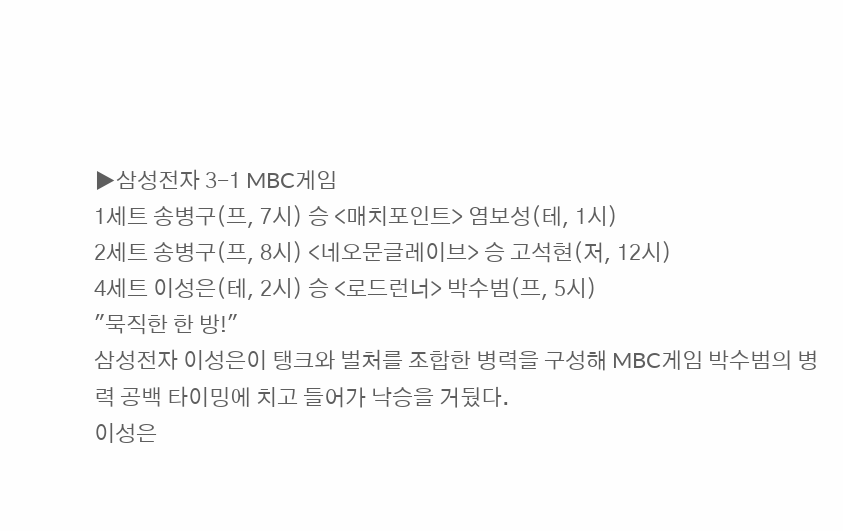▶삼성전자 3-1 MBC게임
1세트 송병구(프, 7시) 승 <매치포인트> 염보성(테, 1시)
2세트 송병구(프, 8시) <네오문글레이브> 승 고석현(저, 12시)
4세트 이성은(테, 2시) 승 <로드런너> 박수범(프, 5시)
"묵직한 한 방!"
삼성전자 이성은이 탱크와 벌처를 조합한 병력을 구성해 MBC게임 박수범의 병력 공백 타이밍에 치고 들어가 낙승을 거뒀다.
이성은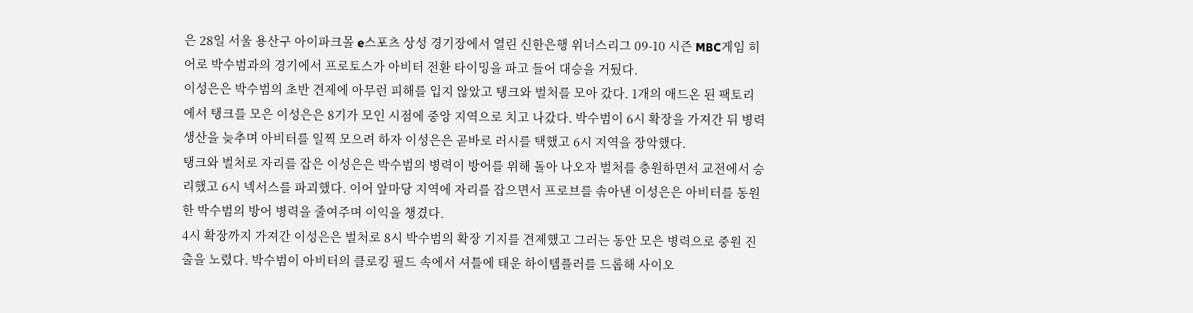은 28일 서울 용산구 아이파크몰 e스포츠 상성 경기장에서 열린 신한은행 위너스리그 09-10 시즌 MBC게임 히어로 박수범과의 경기에서 프로토스가 아비터 전환 타이밍을 파고 들어 대승을 거뒀다.
이성은은 박수범의 초반 견제에 아무런 피해를 입지 않았고 탱크와 벌처를 모아 갔다. 1개의 애드온 된 팩토리에서 탱크를 모은 이성은은 8기가 모인 시점에 중앙 지역으로 치고 나갔다. 박수범이 6시 확장을 가져간 뒤 병력 생산을 늦추며 아비터를 일찍 모으려 하자 이성은은 곧바로 러시를 택했고 6시 지역을 장악했다.
탱크와 벌처로 자리를 잡은 이성은은 박수범의 병력이 방어를 위해 돌아 나오자 벌처를 충원하면서 교전에서 승리했고 6시 넥서스를 파괴했다. 이어 앞마당 지역에 자리를 잡으면서 프로브를 솎아낸 이성은은 아비터를 동원한 박수범의 방어 병력을 줄여주며 이익을 챙겼다.
4시 확장까지 가져간 이성은은 벌처로 8시 박수범의 확장 기지를 견제했고 그러는 동안 모은 병력으로 중원 진출을 노렸다. 박수범이 아비터의 클로킹 필드 속에서 셔틀에 태운 하이템플러를 드롭해 사이오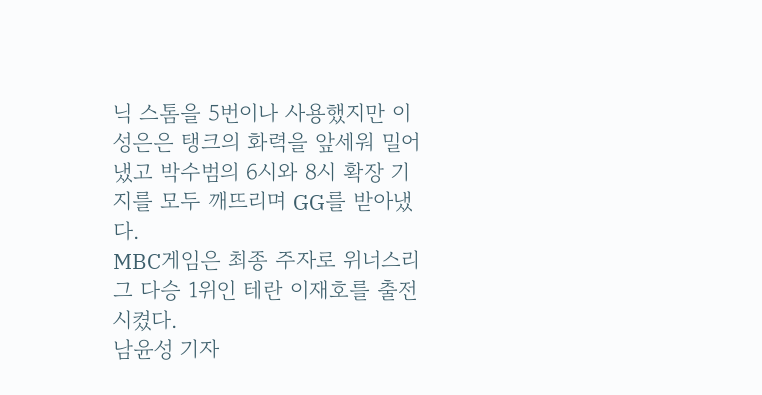닉 스톰을 5번이나 사용했지만 이성은은 탱크의 화력을 앞세워 밀어냈고 박수범의 6시와 8시 확장 기지를 모두 깨뜨리며 GG를 받아냈다.
MBC게임은 최종 주자로 위너스리그 다승 1위인 테란 이재호를 출전시켰다.
남윤성 기자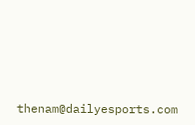thenam@dailyesports.com